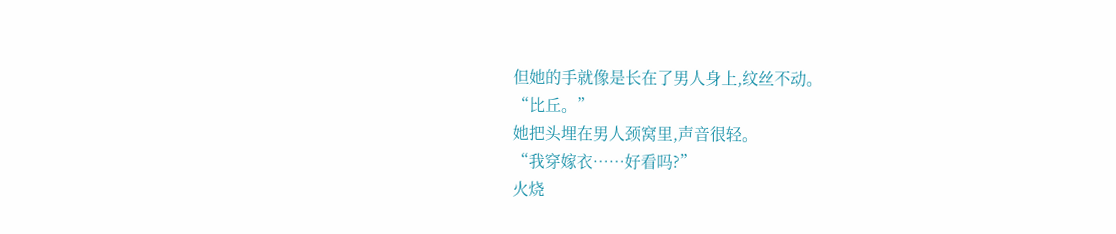但她的手就像是长在了男人身上,纹丝不动。
“比丘。”
她把头埋在男人颈窝里,声音很轻。
“我穿嫁衣……好看吗?”
火烧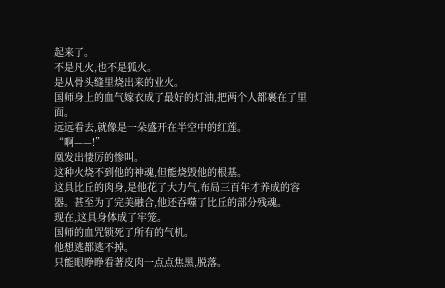起来了。
不是凡火,也不是狐火。
是从骨头缝里烧出来的业火。
国师身上的血气嫁衣成了最好的灯油,把两个人都裹在了里面。
远远看去,就像是一朵盛开在半空中的红莲。
“啊——!”
凰发出悽厉的惨叫。
这种火烧不到他的神魂,但能烧毁他的根基。
这具比丘的肉身,是他花了大力气,布局三百年才养成的容器。甚至为了完美融合,他还吞噬了比丘的部分残魂。
现在,这具身体成了牢笼。
国师的血咒锁死了所有的气机。
他想逃都逃不掉。
只能眼睁睁看著皮肉一点点焦黑,脱落。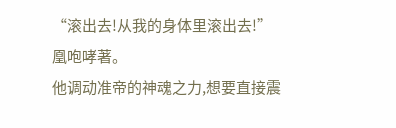“滚出去!从我的身体里滚出去!”
凰咆哮著。
他调动准帝的神魂之力,想要直接震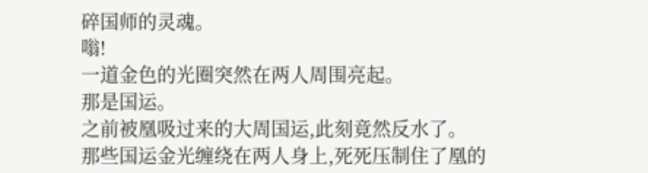碎国师的灵魂。
嗡!
一道金色的光圈突然在两人周围亮起。
那是国运。
之前被凰吸过来的大周国运,此刻竟然反水了。
那些国运金光缠绕在两人身上,死死压制住了凰的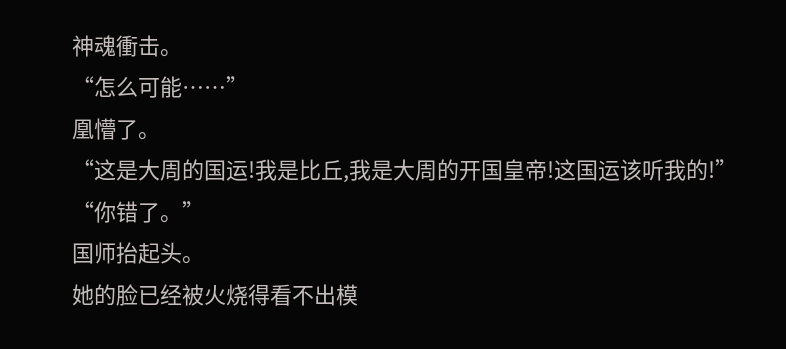神魂衝击。
“怎么可能……”
凰懵了。
“这是大周的国运!我是比丘,我是大周的开国皇帝!这国运该听我的!”
“你错了。”
国师抬起头。
她的脸已经被火烧得看不出模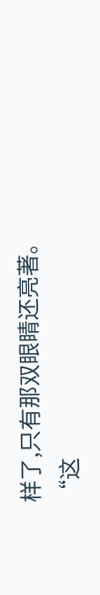样了,只有那双眼睛还亮著。
“这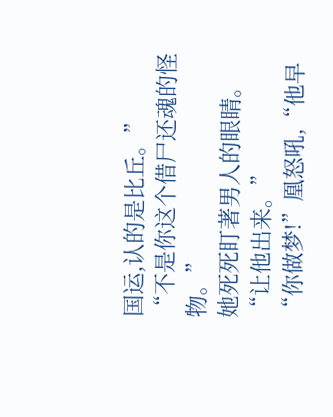国运,认的是比丘。”
“不是你这个借尸还魂的怪物。”
她死死盯著男人的眼睛。
“让他出来。”
“你做梦!”凰怒吼,“他早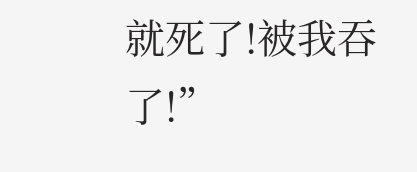就死了!被我吞了!”